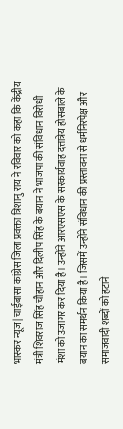भास्कर न्यूज| चाईबासा कांग्रेस जिला प्रवक्ता त्रिशानु राय ने रविवार को कहा कि केंद्रीय मंत्री शिवराज सिंह चौहान और दिलीप सिंह के बयान ने भाजपा की संविधान विरोधी मंशा को उजागर कर दिया है। उन्होंने आरएसएस के सरकार्यवाह दत्तात्रेय होसबाले के बयान का समर्थन किया है। जिसमें उन्होंने संविधान की प्रस्तावना से धर्मनिरपेक्ष और समाजवादी शब्दों को हटाने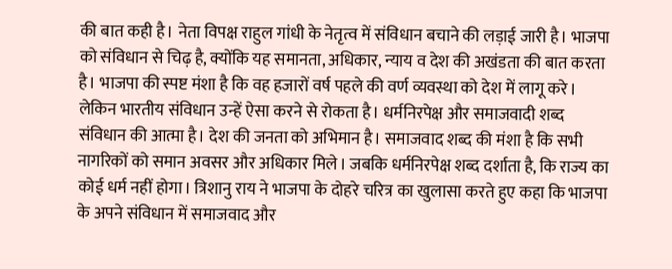की बात कही है। नेता विपक्ष राहुल गांधी के नेतृत्व में संविधान बचाने की लड़ाई जारी है। भाजपा को संविधान से चिढ़ है, क्योंकि यह समानता, अधिकार, न्याय व देश की अखंडता की बात करता है। भाजपा की स्पष्ट मंशा है कि वह हजारों वर्ष पहले की वर्ण व्यवस्था को देश में लागू करे। लेकिन भारतीय संविधान उन्हें ऐसा करने से रोकता है। धर्मनिरपेक्ष और समाजवादी शब्द संविधान की आत्मा है। देश की जनता को अभिमान है। समाजवाद शब्द की मंशा है कि सभी नागरिकों को समान अवसर और अधिकार मिले। जबकि धर्मनिरपेक्ष शब्द दर्शाता है, कि राज्य का कोई धर्म नहीं होगा। त्रिशानु राय ने भाजपा के दोहरे चरित्र का खुलासा करते हुए कहा कि भाजपा के अपने संविधान में समाजवाद और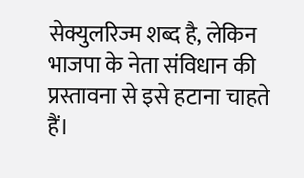सेक्युलरिज्म शब्द है, लेकिन भाजपा के नेता संविधान की प्रस्तावना से इसे हटाना चाहते हैं।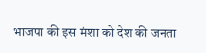भाजपा की इस मंशा को देश की जनता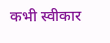कभी स्वीकार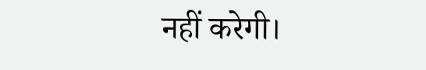नहीं करेगी।